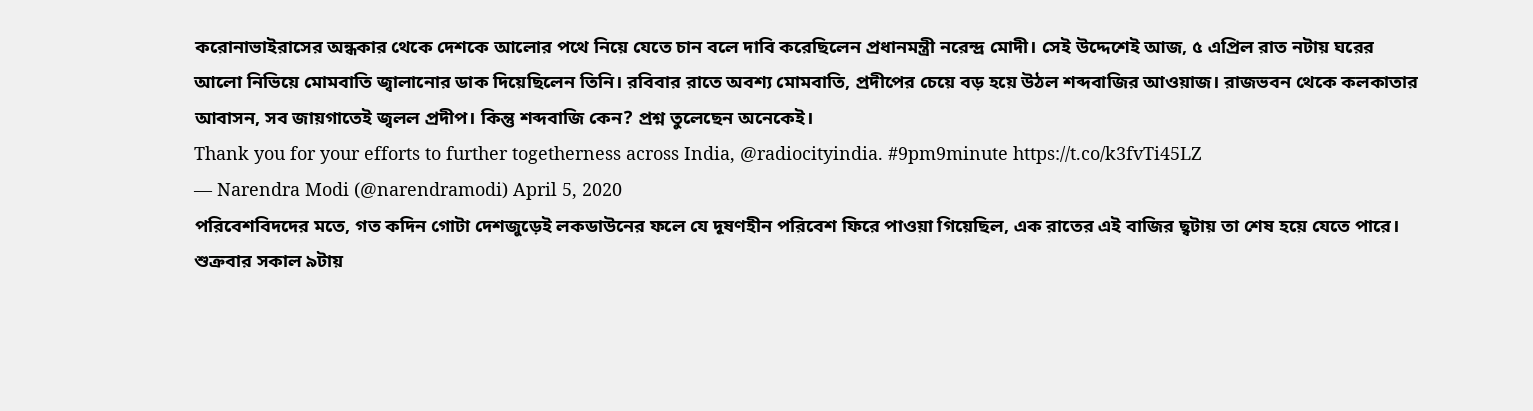করোনাভাইরাসের অন্ধকার থেকে দেশকে আলোর পথে নিয়ে যেতে চান বলে দাবি করেছিলেন প্রধানমন্ত্রী নরেন্দ্র মোদী। সেই উদ্দেশেই আজ, ৫ এপ্রিল রাত নটায় ঘরের আলো নিভিয়ে মোমবাতি জ্বালানোর ডাক দিয়েছিলেন তিনি। রবিবার রাতে অবশ্য মোমবাতি, প্রদীপের চেয়ে বড় হয়ে উঠল শব্দবাজির আওয়াজ। রাজভবন থেকে কলকাতার আবাসন, সব জায়গাতেই জ্বলল প্রদীপ। কিন্তু শব্দবাজি কেন? প্রশ্ন তুলেছেন অনেকেই।
Thank you for your efforts to further togetherness across India, @radiocityindia. #9pm9minute https://t.co/k3fvTi45LZ
— Narendra Modi (@narendramodi) April 5, 2020
পরিবেশবিদদের মতে, গত কদিন গোটা দেশজুড়েই লকডাউনের ফলে যে দূষণহীন পরিবেশ ফিরে পাওয়া গিয়েছিল, এক রাতের এই বাজির ছ্বটায় তা শেষ হয়ে যেতে পারে।
শুক্রবার সকাল ৯টায়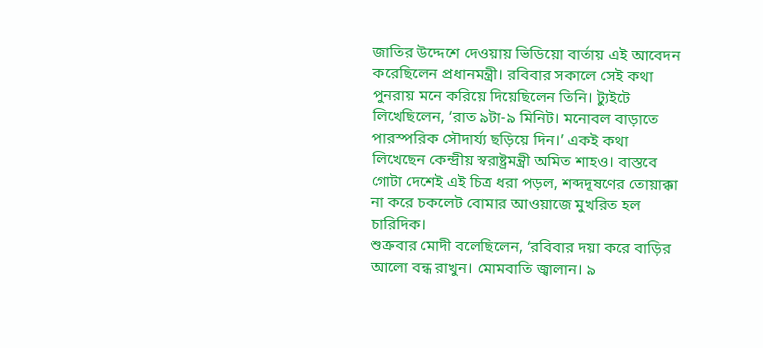জাতির উদ্দেশে দেওয়ায় ভিডিয়ো বার্তায় এই আবেদন করেছিলেন প্রধানমন্ত্রী। রবিবার সকালে সেই কথা পুনরায় মনে করিয়ে দিয়েছিলেন তিনি। ট্যুইটে লিখেছিলেন, ‘রাত ৯টা-৯ মিনিট। মনোবল বাড়াতে পারস্পরিক সৌদার্য্য ছড়িয়ে দিন।’ একই কথা লিখেছেন কেন্দ্রীয় স্বরাষ্ট্রমন্ত্রী অমিত শাহও। বাস্তবে গোটা দেশেই এই চিত্র ধরা পড়ল, শব্দদূষণের তোয়াক্কা না করে চকলেট বোমার আওয়াজে মুখরিত হল চারিদিক।
শুক্রবার মোদী বলেছিলেন, ‘রবিবার দয়া করে বাড়ির আলো বন্ধ রাখুন। মোমবাতি জ্বালান। ৯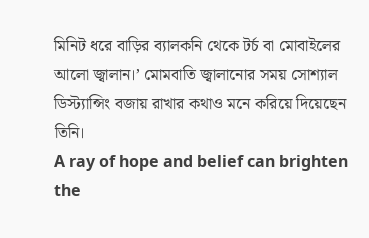মিনিট ধরে বাড়ির ব্যালকনি থেকে টর্চ বা মোবাইলের আলো জ্বালান।’ মোমবাতি জ্বালানোর সময় সোশ্যাল ডিস্ট্যান্সিং বজায় রাখার কথাও মনে করিয়ে দিয়েছেন তিনি।
A ray of hope and belief can brighten the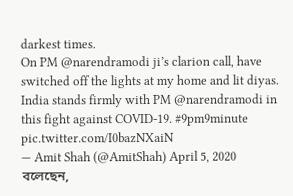darkest times.
On PM @narendramodi ji’s clarion call, have switched off the lights at my home and lit diyas.
India stands firmly with PM @narendramodi in this fight against COVID-19. #9pm9minute pic.twitter.com/I0bazNXaiN
— Amit Shah (@AmitShah) April 5, 2020
বলেছেন,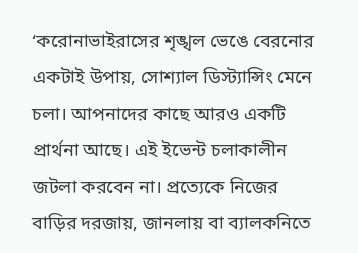‘করোনাভাইরাসের শৃঙ্খল ভেঙে বেরনোর একটাই উপায়, সোশ্যাল ডিস্ট্যান্সিং মেনে চলা। আপনাদের কাছে আরও একটি প্রার্থনা আছে। এই ইভেন্ট চলাকালীন জটলা করবেন না। প্রত্যেকে নিজের বাড়ির দরজায়, জানলায় বা ব্যালকনিতে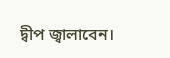দ্বীপ জ্বালাবেন।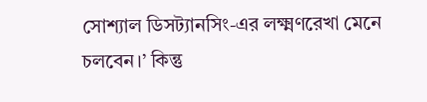সোশ্যাল ডিসট্যানসিং-এর লক্ষ্মণরেখা মেনে চলবেন।’ কিন্তু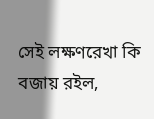সেই লক্ষণরেখা কি বজায় রইল,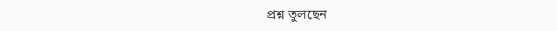প্রশ্ন তুলছেন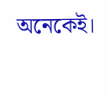অনেকেই।